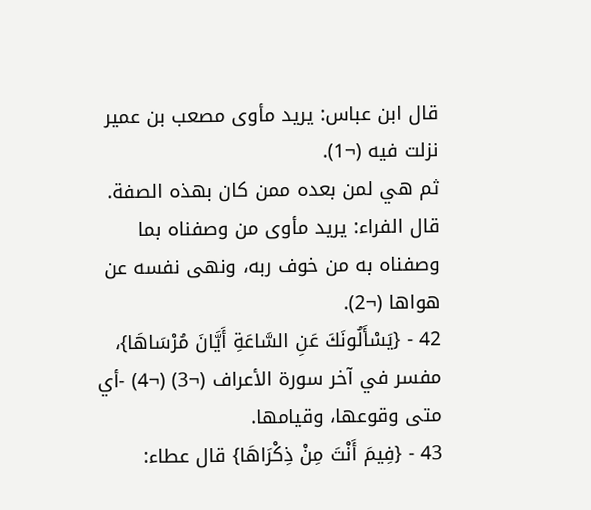قال ابن عباس: يريد مأوى مصعب بن عمير نزلت فيه (¬1).
ثم هي لمن بعده ممن كان بهذه الصفة.
قال الفراء: يريد مأوى من وصفناه بما وصفناه به من خوف ربه، ونهى نفسه عن هواها (¬2).
42 - {يَسْأَلُونَكَ عَنِ السَّاعَةِ أَيَّانَ مُرْسَاهَا}، مفسر في آخر سورة الأعراف (¬3) (¬4) -أي متى وقوعها، وقيامها.
43 - {فِيمَ أَنْتَ مِنْ ذِكْرَاهَا} قال عطاء: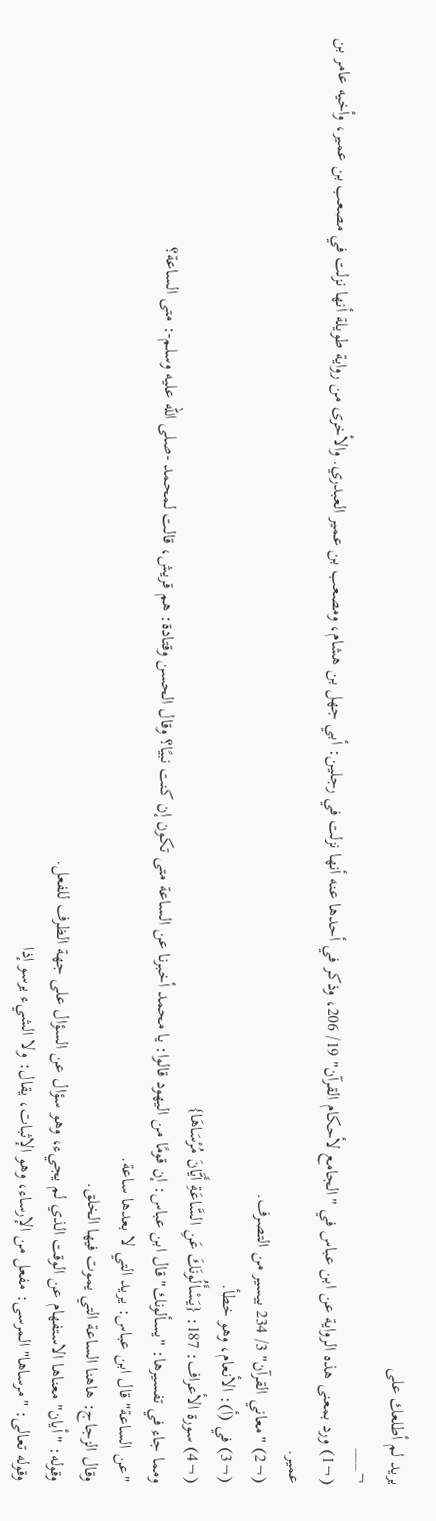يريد لم أطلعك على
¬___
(¬1) ورد بمعنى هذه الرواية عن ابن عباس في "الجامع لأحكام القرآن" 19/ 206، وذكر في أحدها عنه أنها نزلت في رجلين: أبي جهل بن هشام، ومصعب بن عمير العبدري. والأخرى من رواية طويلة أنها نزلت في مصعب بن عمير، وأخيه عامر بن عمير.
(¬2) "معاني القرآن" 3/ 234 بيسير من التصرف.
(¬3) في (أ): الأنعام، وهو خطأ.
(¬4) سورة الأعراف: 187: {يَسْأَلُونَكَ عَنِ السَّاعَةِ أَيَّانَ مُرْسَاهَا}
ومما جاء في تفسيرها: "يسألونك" قال ابن عباس: إن قومًا من اليهود قالوا: يا محمد أخبرنا عن الساعة متى تكون إن كنت نبيًا؟ وقال الحسن وقتادة: هم قريش، قالت لمحمد -صلى الله عليه وسلم-: متى الساعة؟
"عن الساعة" قال ابن عباس: يريد التي لا بعدها ساعة.
وقال الزجاج: هاهنا الساعة التي يموت فيها الخلق.
وقوله: "أيان" معناها الاستفهام عن الوقت الذي لم يجيء، وهو سؤال عن السؤال على جهة الظرف للفعل.
وقوله تعالى: "مرساها" المرسى: مفعل من الإرساء، وهو الإثبات، يقال: ولا الشيء يرسو إذا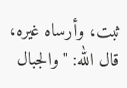ثبت، وأرساه غيره، قال الله: "والجبال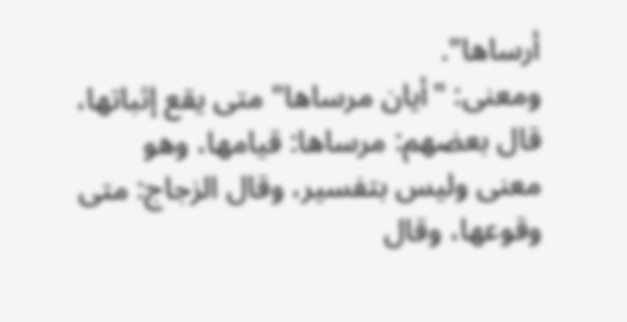أرساها".
ومعنى: "أيان مرساها" متى يقع إثباتها، قال بعضهم: مرساها: قيامها، وهو معنى وليس بتفسير، وقال الزجاج: متى وقوعها، وقال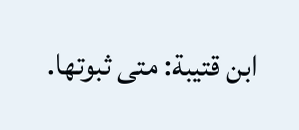ابن قتيبة: متى ثبوتها.